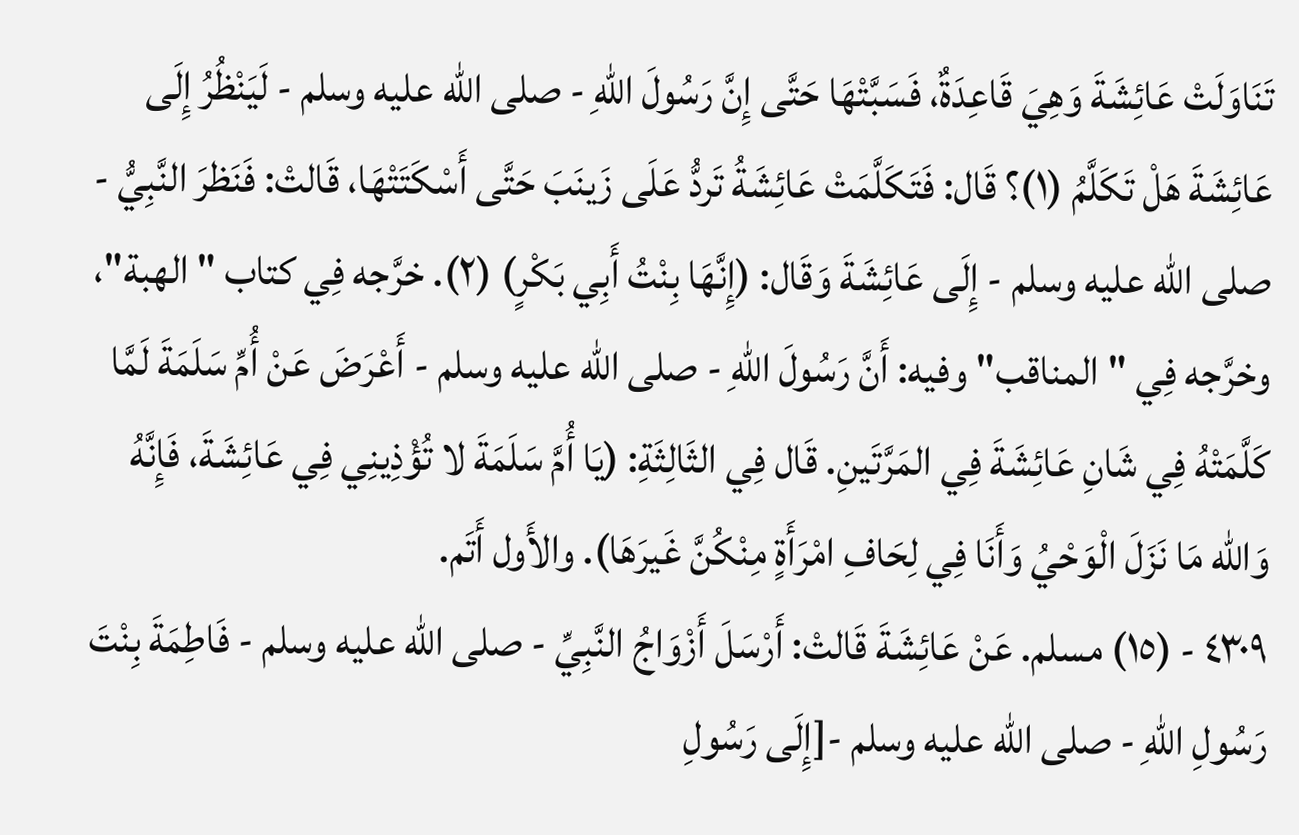تَنَاوَلَتْ عَائِشَةَ وَهِيَ قَاعِدَةٌ، فَسَبَّتْهَا حَتَّى إِنَّ رَسُولَ اللهِ - صلى الله عليه وسلم - لَيَنْظُرُ إِلَى عَائِشَةَ هَلْ تَكَلَّمُ (١)؟ قَال: فَتَكَلَّمَتْ عَائِشَةُ تَردُّ عَلَى زَينَبَ حَتَّى أَسْكَتَتْهَا، قَالتْ: فَنَظرَ النَّبِيُّ - صلى الله عليه وسلم - إِلَى عَائِشَةَ وَقَال: (إِنَّهَا بِنْتُ أَبِي بَكْرٍ) (٢). خرَّجه فِي كتاب "الهبة"، وخرَّجه فِي "المناقب" وفيه: أَنَّ رَسُولَ اللهِ - صلى الله عليه وسلم - أَعْرَضَ عَنْ أُمِّ سَلَمَةَ لَمَّا كَلَّمَتْهُ فِي شَانِ عَائِشَةَ فِي المَرَّتَينِ. قَال فِي الثَالِثَةِ: (يَا أُمَّ سَلَمَةَ لا تُؤْذِينِي فِي عَائِشَةَ، فَإِنَّهُ وَالله مَا نَزَلَ الْوَحْيُ وَأَنَا فِي لِحَافِ امْرَأَةٍ مِنْكُنَّ غَيرَهَا). والأَول أَتَم.
٤٣٠٩ - (١٥) مسلم. عَنْ عَائِشَةَ قَالتْ: أَرْسَلَ أَزْوَاجُ النَّبِيِّ - صلى الله عليه وسلم - فَاطِمَةَ بِنْتَ رَسُولِ اللهِ - صلى الله عليه وسلم -[إِلَى رَسُولِ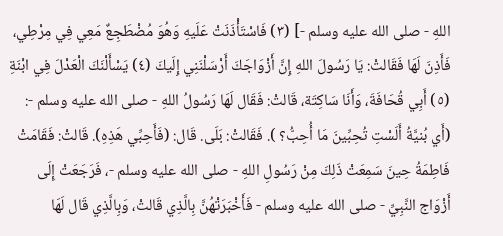اللهِ - صلى الله عليه وسلم -] (٣) فَاسْتَأْذَنَتْ عَلَيهِ وَهُوَ مُضْطَجِعٌ مَعِي فِي مِرْطِي، فَأَذِنَ لَهَا فَقَالتْ: يَا رَسُولَ اللهِ إِنَّ أَزْوَاجَكَ أَرْسَلْنَنِي إِلَيكَ (٤) يَسْأَلْنَكَ الْعَدْلَ فِي ابْنَةِ (٥) أَبِي قُحَافَةَ، وَأَنَا سَاكِتَة، قَالتْ: فَقَال لَهَا رَسُولُ اللهِ - صلى الله عليه وسلم -: (أَي بُنيَّةُ أَلَسْتِ تُحِبِّينَ مَا أُحِبُّ؟ ). فَقَالتْ: بَلَى. قَال: (فَأَحِبِّي هَذِهِ). قَالتْ: فَقَامَتْ فَاطِمَةُ حِينَ سَمِعَتْ ذَلِكَ مِنْ رَسُولِ اللهِ - صلى الله عليه وسلم -، فَرَجَعَتْ إِلَى أَزْوَاج النَّبِيِّ - صلى الله عليه وسلم - فَأَخْبَرَتْهُنَّ بِالَّذِي قَالتْ، وَبِالَّذِي قَال لَهَا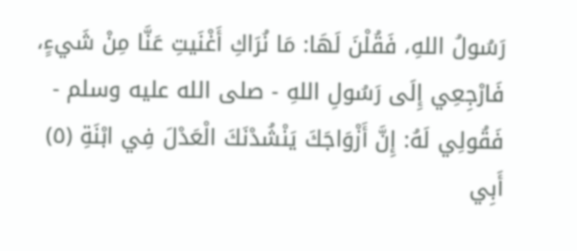رَسُولُ اللهِ، فَقُلْنَ لَهَا: مَا نُرَاكِ أَغْنَيتِ عَنَّا مِنْ شَيءٍ، فَارْجِعِي إِلَى رَسُولِ اللهِ - صلى الله عليه وسلم - فَقُولِي لَهُ: إِنَّ أَزْوَاجَكَ يَنْشُدْنَكَ الْعَدْلَ فِي ابْنَةِ (٥) أَبِي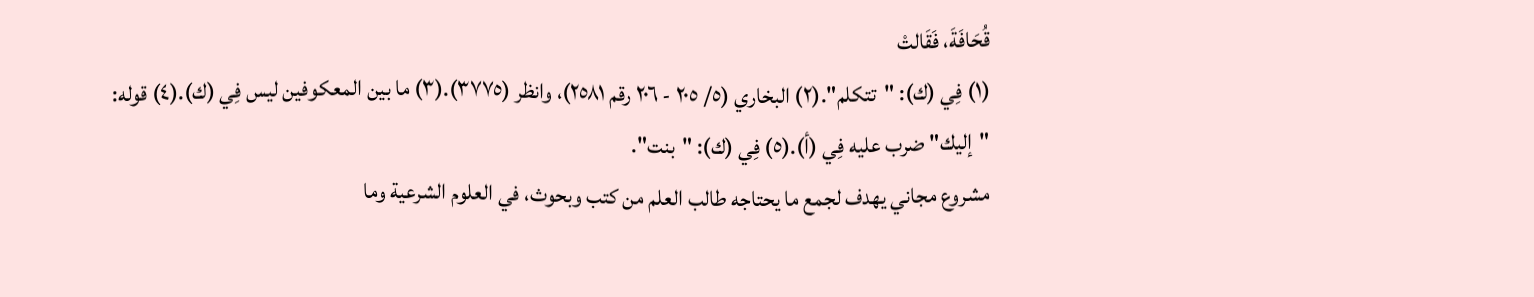قُحَافَةَ، فَقَالتْ
(١) فِي (ك): "تتكلم".(٢) البخاري (٥/ ٢٠٥ - ٢٠٦ رقم ٢٥٨١)، وانظر (٣٧٧٥).(٣) ما بين المعكوفين ليس فِي (ك).(٤) قوله: "إليك" ضرب عليه فِي (أ).(٥) فِي (ك): "بنت".
مشروع مجاني يهدف لجمع ما يحتاجه طالب العلم من كتب وبحوث، في العلوم الشرعية وما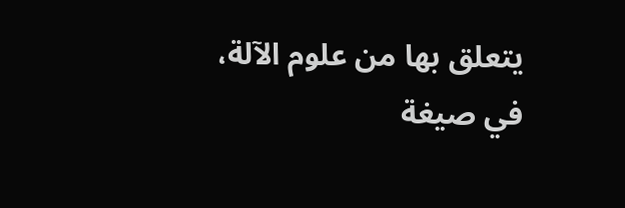يتعلق بها من علوم الآلة، في صيغة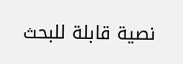نصية قابلة للبحث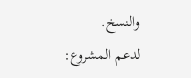والنسخ.
لدعم المشروع: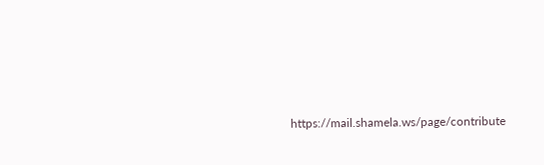https://mail.shamela.ws/page/contribute